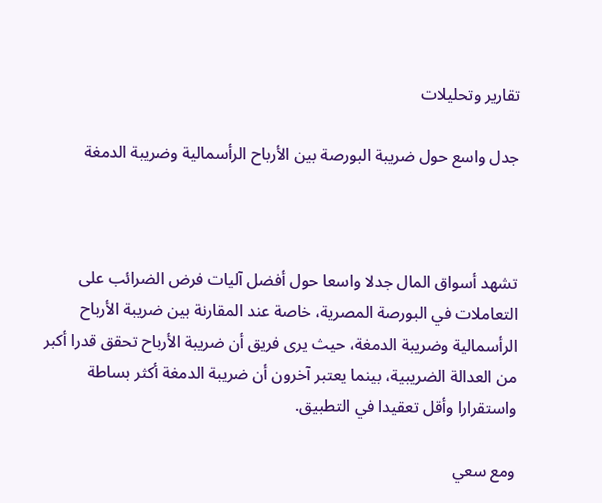تقارير وتحليلات

جدل واسع حول ضريبة البورصة بين الأرباح الرأسمالية وضريبة الدمغة



تشهد أسواق المال جدلا واسعا حول أفضل آليات فرض الضرائب على التعاملات في البورصة المصرية، خاصة عند المقارنة بين ضريبة الأرباح الرأسمالية وضريبة الدمغة، حيث يرى فريق أن ضريبة الأرباح تحقق قدرا أكبر من العدالة الضريبية، بينما يعتبر آخرون أن ضريبة الدمغة أكثر بساطة واستقرارا وأقل تعقيدا في التطبيق.

ومع سعي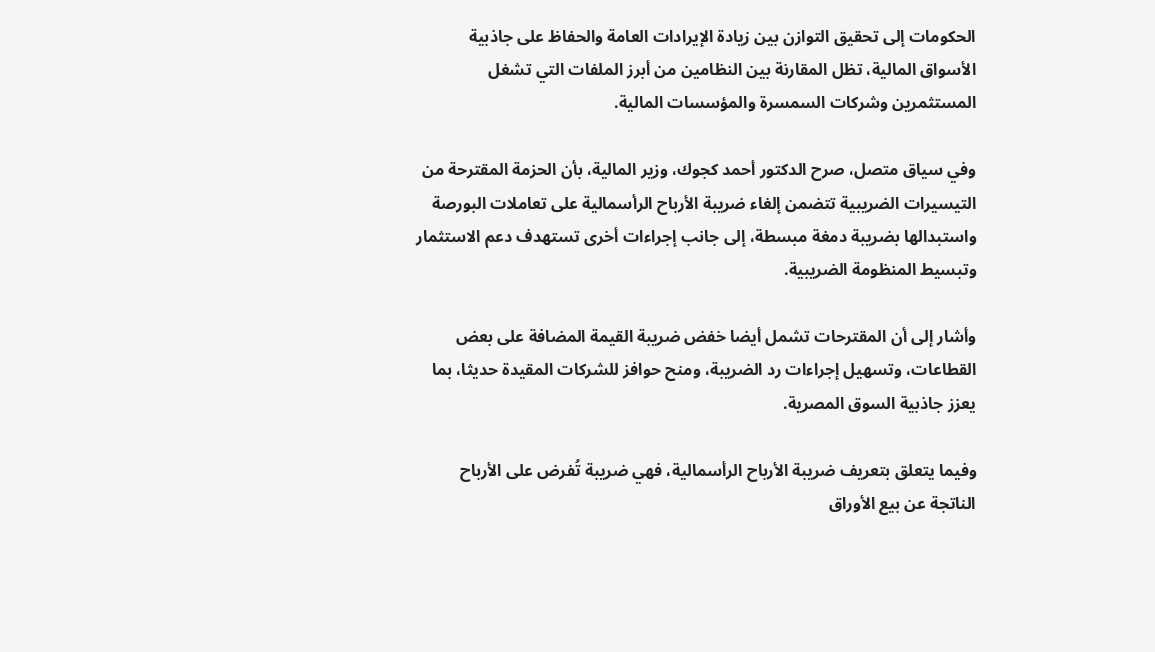الحكومات إلى تحقيق التوازن بين زيادة الإيرادات العامة والحفاظ على جاذبية الأسواق المالية، تظل المقارنة بين النظامين من أبرز الملفات التي تشغل المستثمرين وشركات السمسرة والمؤسسات المالية.

وفي سياق متصل، صرح الدكتور أحمد كجوك، وزير المالية، بأن الحزمة المقترحة من التيسيرات الضريبية تتضمن إلغاء ضريبة الأرباح الرأسمالية على تعاملات البورصة واستبدالها بضريبة دمغة مبسطة، إلى جانب إجراءات أخرى تستهدف دعم الاستثمار وتبسيط المنظومة الضريبية.

وأشار إلى أن المقترحات تشمل أيضا خفض ضريبة القيمة المضافة على بعض القطاعات، وتسهيل إجراءات رد الضريبة، ومنح حوافز للشركات المقيدة حديثا، بما يعزز جاذبية السوق المصرية.

وفيما يتعلق بتعريف ضريبة الأرباح الرأسمالية، فهي ضريبة تُفرض على الأرباح الناتجة عن بيع الأوراق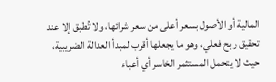المالية أو الأصول بسعر أعلى من سعر شرائها، ولا تُطبق إلا عند تحقيق ربح فعلي، وهو ما يجعلها أقرب لمبدأ العدالة الضريبية، حيث لا يتحمل المستثمر الخاسر أي أعباء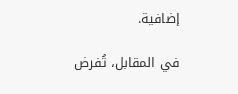إضافية.

في المقابل، تُفرض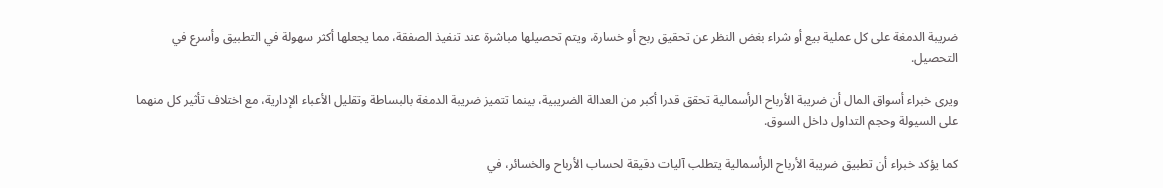ضريبة الدمغة على كل عملية بيع أو شراء بغض النظر عن تحقيق ربح أو خسارة، ويتم تحصيلها مباشرة عند تنفيذ الصفقة، مما يجعلها أكثر سهولة في التطبيق وأسرع في التحصيل.

ويرى خبراء أسواق المال أن ضريبة الأرباح الرأسمالية تحقق قدرا أكبر من العدالة الضريبية، بينما تتميز ضريبة الدمغة بالبساطة وتقليل الأعباء الإدارية، مع اختلاف تأثير كل منهما على السيولة وحجم التداول داخل السوق.

كما يؤكد خبراء أن تطبيق ضريبة الأرباح الرأسمالية يتطلب آليات دقيقة لحساب الأرباح والخسائر، في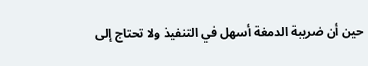حين أن ضريبة الدمغة أسهل في التنفيذ ولا تحتاج إلى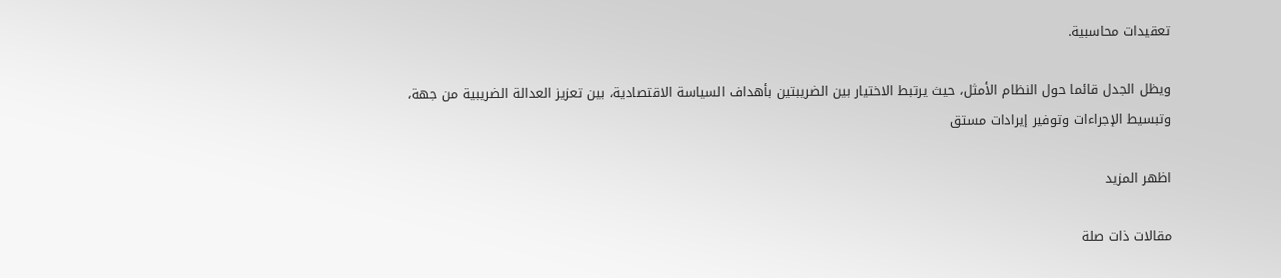تعقيدات محاسبية.

ويظل الجدل قائما حول النظام الأمثل، حيث يرتبط الاختيار بين الضريبتين بأهداف السياسة الاقتصادية، بين تعزيز العدالة الضريبية من جهة، وتبسيط الإجراءات وتوفير إيرادات مستق

اظهر المزيد

مقالات ذات صلة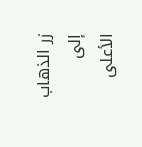زر الذهاب إلى الأعلى